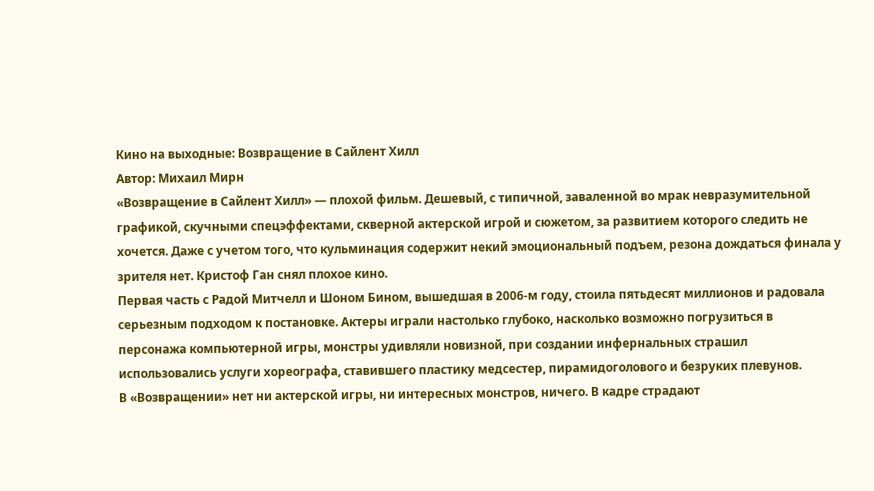Кино на выходные: Возвращение в Сайлент Хилл
Автор: Михаил Мирн
«Возвращение в Сайлент Хилл» — плохой фильм. Дешевый, с типичной, заваленной во мрак невразумительной графикой, скучными спецэффектами, скверной актерской игрой и сюжетом, за развитием которого следить не хочется. Даже с учетом того, что кульминация содержит некий эмоциональный подъем, резона дождаться финала у зрителя нет. Кристоф Ган снял плохое кино.
Первая часть с Радой Митчелл и Шоном Бином, вышедшая в 2006-м году, стоила пятьдесят миллионов и радовала серьезным подходом к постановке. Актеры играли настолько глубоко, насколько возможно погрузиться в персонажа компьютерной игры, монстры удивляли новизной, при создании инфернальных страшил использовались услуги хореографа, ставившего пластику медсестер, пирамидоголового и безруких плевунов.
В «Возвращении» нет ни актерской игры, ни интересных монстров, ничего. В кадре страдают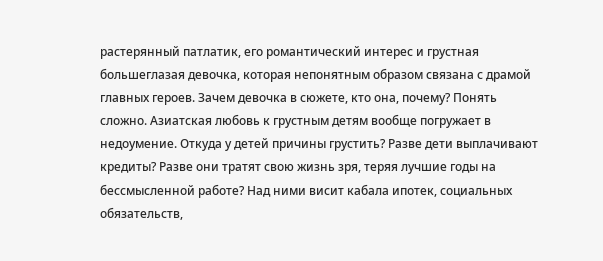растерянный патлатик, его романтический интерес и грустная большеглазая девочка, которая непонятным образом связана с драмой главных героев. Зачем девочка в сюжете, кто она, почему? Понять сложно. Азиатская любовь к грустным детям вообще погружает в недоумение. Откуда у детей причины грустить? Разве дети выплачивают кредиты? Разве они тратят свою жизнь зря, теряя лучшие годы на бессмысленной работе? Над ними висит кабала ипотек, социальных обязательств,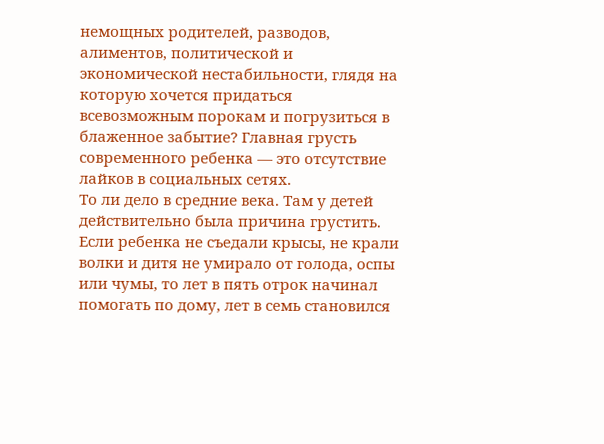немощных родителей, разводов, алиментов, политической и экономической нестабильности, глядя на которую хочется придаться всевозможным порокам и погрузиться в блаженное забытие? Главная грусть современного ребенка — это отсутствие лайков в социальных сетях.
То ли дело в средние века. Там у детей действительно была причина грустить. Если ребенка не съедали крысы, не крали волки и дитя не умирало от голода, оспы или чумы, то лет в пять отрок начинал помогать по дому, лет в семь становился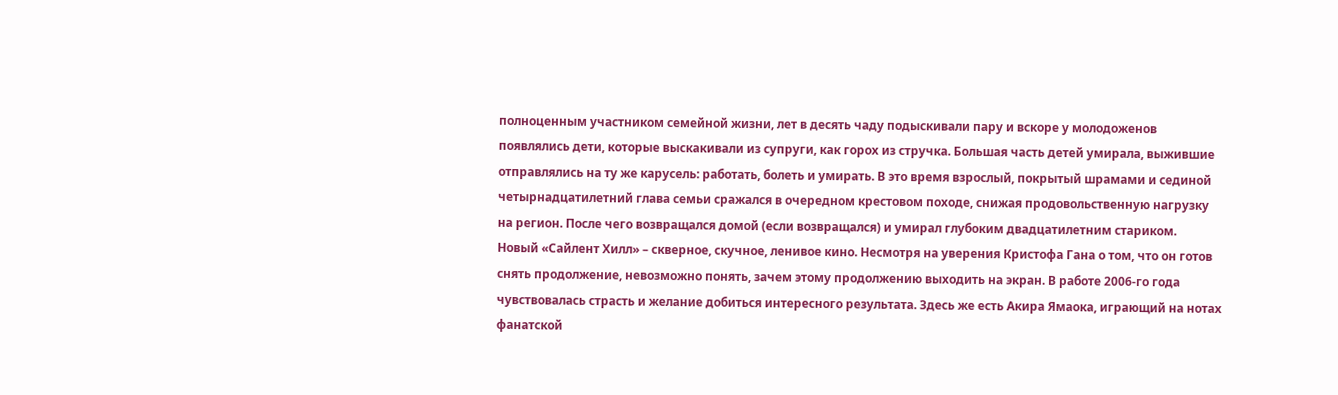полноценным участником семейной жизни, лет в десять чаду подыскивали пару и вскоре у молодоженов появлялись дети, которые выскакивали из супруги, как горох из стручка. Большая часть детей умирала, выжившие отправлялись на ту же карусель: работать, болеть и умирать. В это время взрослый, покрытый шрамами и сединой четырнадцатилетний глава семьи сражался в очередном крестовом походе, снижая продовольственную нагрузку на регион. После чего возвращался домой (если возвращался) и умирал глубоким двадцатилетним стариком.
Новый «Сайлент Хилл» – скверное, скучное, ленивое кино. Несмотря на уверения Кристофа Гана о том, что он готов снять продолжение, невозможно понять, зачем этому продолжению выходить на экран. В работе 2006-го года чувствовалась страсть и желание добиться интересного результата. Здесь же есть Акира Ямаока, играющий на нотах фанатской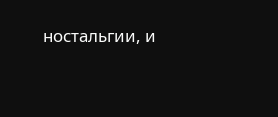ностальгии, и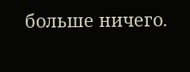больше ничего.